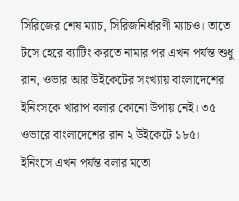সিরিজের শেষ ম্যাচ, সিরিজনির্ধারণী ম্যাচও। তাতে টসে হেরে ব্যাটিং করতে নামার পর এখন পর্যন্ত শুধু রান, ওভার আর উইকেটের সংখ্যায় বাংলাদেশের ইনিংসকে খারাপ বলার কোনো উপায় নেই। ৩৫ ওভারে বাংলাদেশের রান ২ উইকেটে ১৮৫।
ইনিংসে এখন পর্যন্ত বলার মতো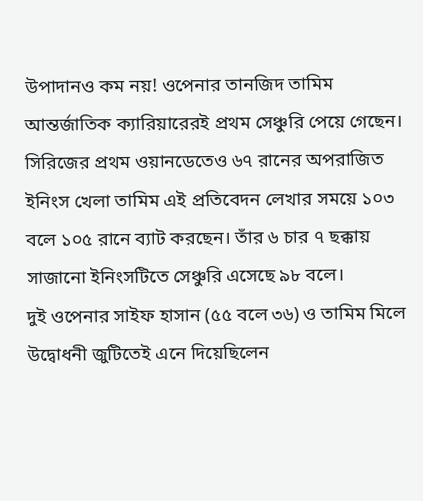উপাদানও কম নয়! ওপেনার তানজিদ তামিম আন্তর্জাতিক ক্যারিয়ারেরই প্রথম সেঞ্চুরি পেয়ে গেছেন। সিরিজের প্রথম ওয়ানডেতেও ৬৭ রানের অপরাজিত ইনিংস খেলা তামিম এই প্রতিবেদন লেখার সময়ে ১০৩ বলে ১০৫ রানে ব্যাট করছেন। তাঁর ৬ চার ৭ ছক্কায় সাজানো ইনিংসটিতে সেঞ্চুরি এসেছে ৯৮ বলে।
দুই ওপেনার সাইফ হাসান (৫৫ বলে ৩৬) ও তামিম মিলে উদ্বোধনী জুটিতেই এনে দিয়েছিলেন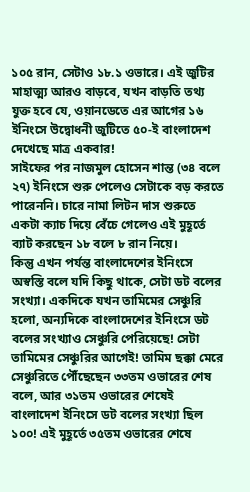১০৫ রান, সেটাও ১৮.১ ওভারে। এই জুটির মাহাত্ম্য আরও বাড়বে, যখন বাড়তি তথ্য যুক্ত হবে যে, ওয়ানডেতে এর আগের ১৬ ইনিংসে উদ্বোধনী জুটিতে ৫০-ই বাংলাদেশ দেখেছে মাত্র একবার!
সাইফের পর নাজমুল হোসেন শান্ত (৩৪ বলে ২৭) ইনিংসে শুরু পেলেও সেটাকে বড় করতে পারেননি। চারে নামা লিটন দাস শুরুতে একটা ক্যাচ দিয়ে বেঁচে গেলেও এই মুহূর্তে ব্যাট করছেন ১৮ বলে ৮ রান নিয়ে।
কিন্তু এখন পর্যন্ত বাংলাদেশের ইনিংসে অস্বস্তি বলে যদি কিছু থাকে, সেটা ডট বলের সংখ্যা। একদিকে যখন তামিমের সেঞ্চুরি হলো, অন্যদিকে বাংলাদেশের ইনিংসে ডট বলের সংখ্যাও সেঞ্চুরি পেরিয়েছে! সেটা তামিমের সেঞ্চুরির আগেই! তামিম ছক্কা মেরে সেঞ্চুরিতে পৌঁছেছেন ৩৩তম ওভারের শেষ বলে, আর ৩১তম ওভারের শেষেই বাংলাদেশ ইনিংসে ডট বলের সংখ্যা ছিল ১০০! এই মুহূর্তে ৩৫তম ওভারের শেষে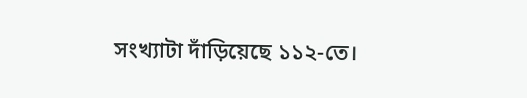সংখ্যাটা দাঁড়িয়েছে ১১২-তে।